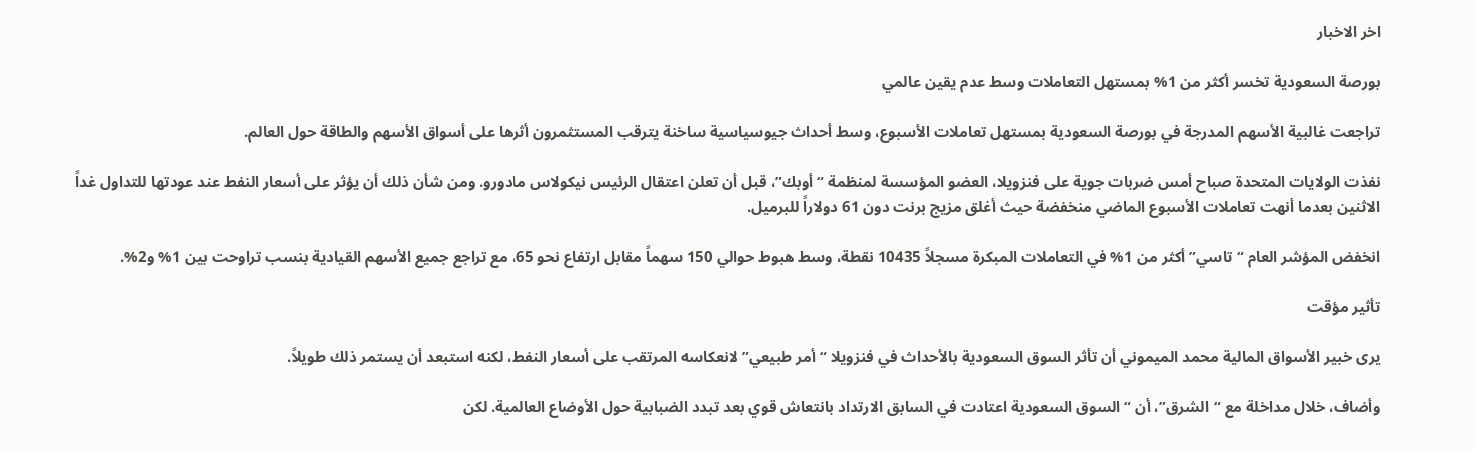اخر الاخبار

بورصة السعودية تخسر أكثر من 1% بمستهل التعاملات وسط عدم يقين عالمي

تراجعت غالبية الأسهم المدرجة في بورصة السعودية بمستهل تعاملات الأسبوع، وسط أحداث جيوسياسية ساخنة يترقب المستثمرون أثرها على أسواق الأسهم والطاقة حول العالم.

نفذت الولايات المتحدة صباح أمس ضربات جوية على فنزويلا، العضو المؤسسة لمنظمة “أوبك”، قبل أن تعلن اعتقال الرئيس نيكولاس مادورو. ومن شأن ذلك أن يؤثر على أسعار النفط عند عودتها للتداول غداً الاثنين بعدما أنهت تعاملات الأسبوع الماضي منخفضة حيث أغلق مزيج برنت دون 61 دولاراً للبرميل.

انخفض المؤشر العام “تاسي” أكثر من 1% في التعاملات المبكرة مسجلاً 10435 نقطة، وسط هبوط حوالي 150 سهماً مقابل ارتفاع نحو 65، مع تراجع جميع الأسهم القيادية بنسب تراوحت بين 1% و2%.

تأثير مؤقت

يرى خبير الأسواق المالية محمد الميموني أن تأثر السوق السعودية بالأحداث في فنزويلا “أمر طبيعي” لانعكاسه المرتقب على أسعار النفط، لكنه استبعد أن يستمر ذلك طويلاً.

وأضاف، خلال مداخلة مع “الشرق”، أن “السوق السعودية اعتادت في السابق الارتداد بانتعاش قوي بعد تبدد الضبابية حول الأوضاع العالمية. لكن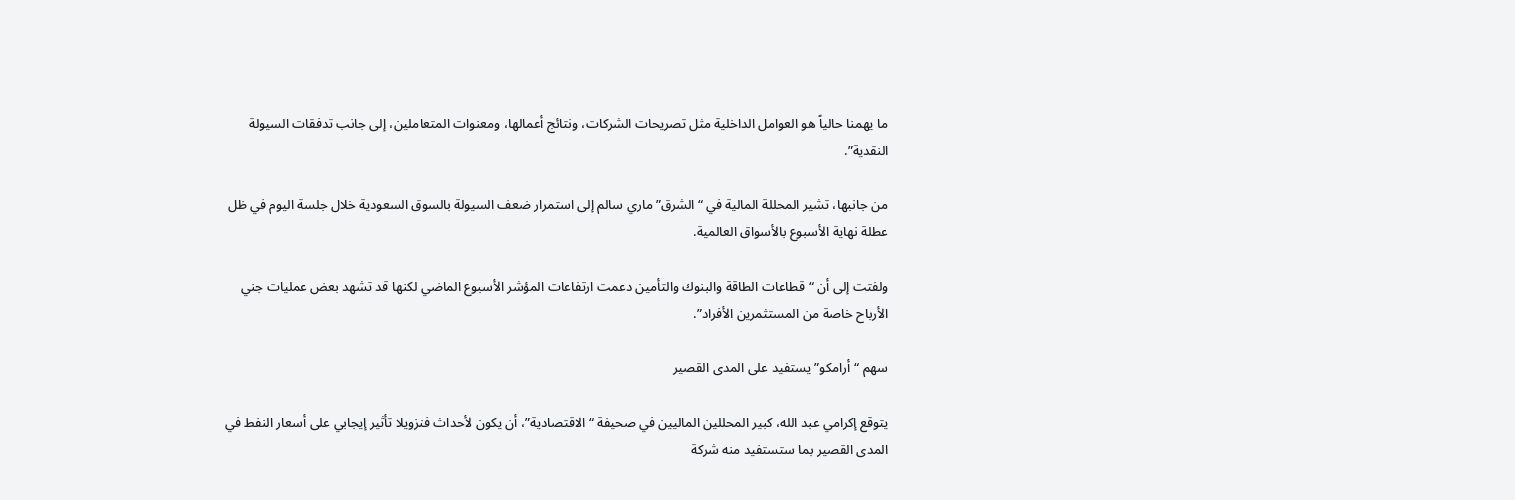ما يهمنا حالياً هو العوامل الداخلية مثل تصريحات الشركات، ونتائج أعمالها، ومعنوات المتعاملين، إلى جانب تدفقات السيولة النقدية”.

من جانبها، تشير المحللة المالية في “الشرق” ماري سالم إلى استمرار ضعف السيولة بالسوق السعودية خلال جلسة اليوم في ظل عطلة نهاية الأسبوع بالأسواق العالمية.

ولفتت إلى أن “قطاعات الطاقة والبنوك والتأمين دعمت ارتفاعات المؤشر الأسبوع الماضي لكنها قد تشهد بعض عمليات جني الأرباح خاصة من المستثمرين الأفراد”.

سهم “أرامكو” يستفيد على المدى القصير

يتوقع إكرامي عبد الله، كبير المحللين الماليين في صحيفة “الاقتصادية”، أن يكون لأحداث فنزويلا تأثير إيجابي على أسعار النفط في المدى القصير بما ستستفيد منه شركة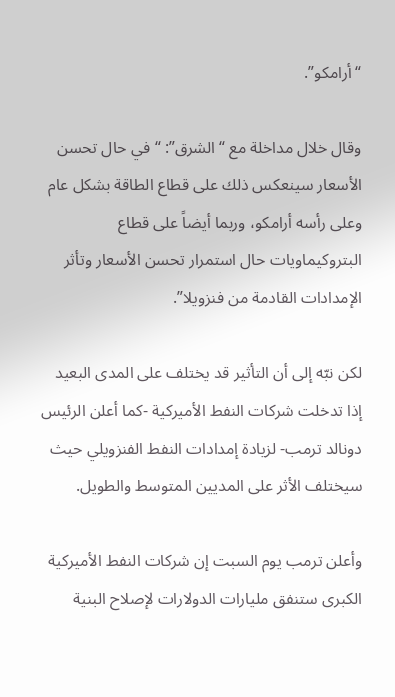“أرامكو”.

وقال خلال مداخلة مع “الشرق”: “في حال تحسن الأسعار سينعكس ذلك على قطاع الطاقة بشكل عام وعلى رأسه أرامكو، وربما أيضاً على قطاع البتروكيماويات حال استمرار تحسن الأسعار وتأثر الإمدادات القادمة من فنزويلا”.

لكن نبّه إلى أن التأثير قد يختلف على المدى البعيد إذا تدخلت شركات النفط الأميركية -كما أعلن الرئيس دونالد ترمب- لزيادة إمدادات النفط الفنزويلي حيث سيختلف الأثر على المديين المتوسط والطويل.

وأعلن ترمب يوم السبت إن شركات النفط الأميركية الكبرى ستنفق مليارات الدولارات لإصلاح البنية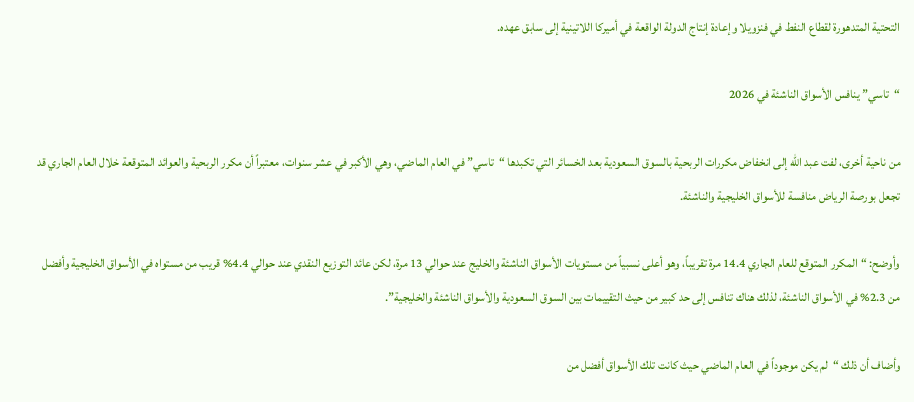التحتية المتدهورة لقطاع النفط في فنزويلا وإعادة إنتاج الدولة الواقعة في أميركا اللاتينية إلى سابق عهده.

“تاسي” ينافس الأسواق الناشئة في 2026

من ناحية أخرى، لفت عبد الله إلى انخفاض مكررات الربحية بالسوق السعودية بعد الخسائر التي تكبدها “تاسي” في العام الماضي، وهي الأكبر في عشر سنوات، معتبراً أن مكرر الربحية والعوائد المتوقعة خلال العام الجاري قد تجعل بورصة الرياض منافسة للأسواق الخليجية والناشئة.

وأوضح: “المكرر المتوقع للعام الجاري 14.4 مرة تقريباً، وهو أعلى نسبياً من مستويات الأسواق الناشئة والخليج عند حوالي 13 مرة، لكن عائد التوزيع النقدي عند حوالي 4.4% قريب من مستواه في الأسواق الخليجية وأفضل من 2.3% في الأسواق الناشئة، لذلك هناك تنافس إلى حد كبير من حيث التقييمات بين السوق السعودية والأسواق الناشئة والخليجية”.

وأضاف أن ذلك “لم يكن موجوداً في العام الماضي حيث كانت تلك الأسواق أفضل من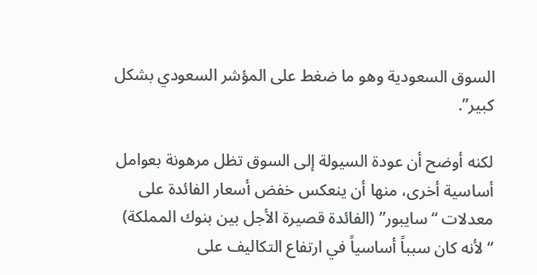السوق السعودية وهو ما ضغط على المؤشر السعودي بشكل كبير”.

لكنه أوضح أن عودة السيولة إلى السوق تظل مرهونة بعوامل أساسية أخرى، منها أن ينعكس خفض أسعار الفائدة على معدلات “سايبور” (الفائدة قصيرة الأجل بين بنوك المملكة) “لأنه كان سبباً أساسياً في ارتفاع التكاليف على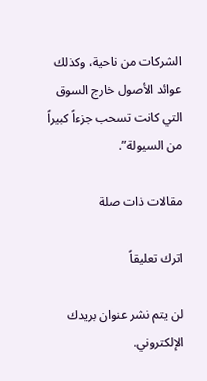الشركات من ناحية، وكذلك عوائد الأصول خارج السوق التي كانت تسحب جزءاً كبيراً من السيولة”.

مقالات ذات صلة

اترك تعليقاً

لن يتم نشر عنوان بريدك الإلكتروني.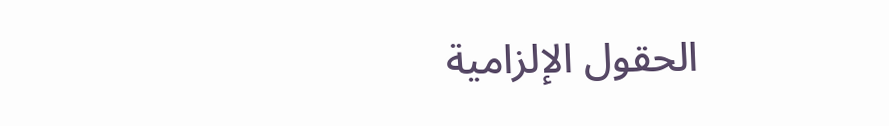الحقول الإلزامية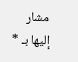مشار إليها بـ *